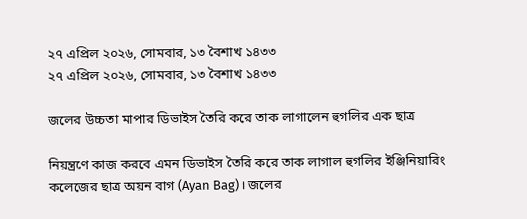২৭ এপ্রিল ২০২৬, সোমবার, ১৩ বৈশাখ ১৪৩৩
২৭ এপ্রিল ২০২৬, সোমবার, ১৩ বৈশাখ ১৪৩৩

জলের উচ্চতা মাপার ডিভাইস তৈরি করে তাক লাগালেন হুগলির এক ছাত্র

নিয়ন্ত্রণে কাজ করবে এমন ডিভাইস তৈরি করে তাক লাগাল হুগলির ইঞ্জিনিয়ারিং কলেজের ছাত্র অয়ন বাগ (Ayan Bag)। জলের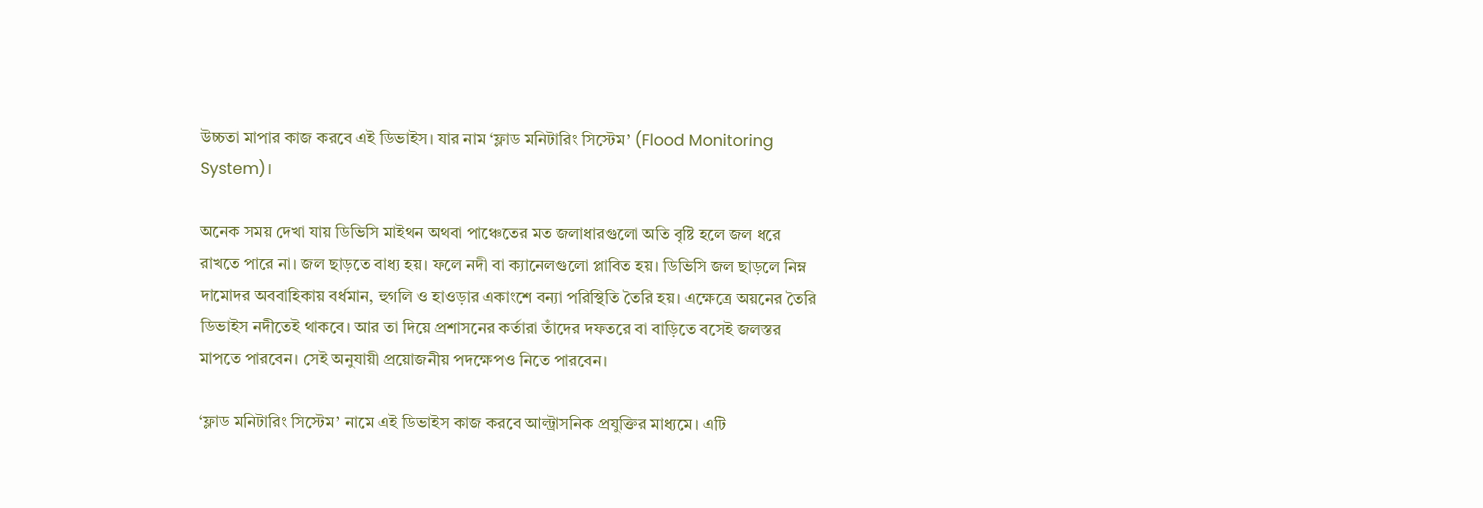উচ্চতা মাপার কাজ করবে এই ডিভাইস। যার নাম ‘ফ্লাড মনিটারিং সিস্টেম’ (Flood Monitoring System)।

অনেক সময় দেখা যায় ডিভিসি মাইথন অথবা পাঞ্চেতের মত জলাধারগুলো অতি বৃষ্টি হলে জল ধরে রাখতে পারে না। জল ছাড়তে বাধ্য হয়। ফলে নদী বা ক্যানেলগুলো প্লাবিত হয়। ডিভিসি জল ছাড়লে নিম্ন দামোদর অববাহিকায় বর্ধমান, হুগলি ও হাওড়ার একাংশে বন্যা পরিস্থিতি তৈরি হয়। এক্ষেত্রে অয়নের তৈরি ডিভাইস নদীতেই থাকবে। আর তা দিয়ে প্রশাসনের কর্তারা তাঁদের দফতরে বা বাড়িতে বসেই জলস্তর মাপতে পারবেন। সেই অনুযায়ী প্রয়োজনীয় পদক্ষেপও নিতে পারবেন।

‘ফ্লাড মনিটারিং সিস্টেম’ নামে এই ডিভাইস কাজ করবে আল্ট্রাসনিক প্রযুক্তির মাধ্যমে। এটি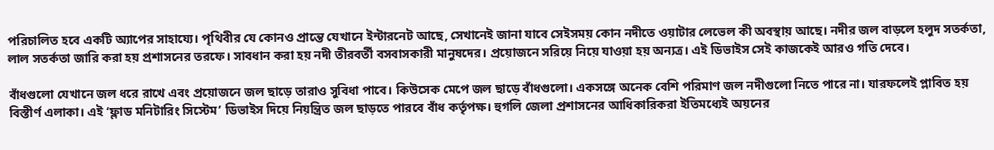পরিচালিত হবে একটি অ্যাপের সাহায্যে। পৃথিবীর যে কোনও প্রান্তে যেখানে ইন্টারনেট আছে, সেখানেই জানা যাবে সেইসময় কোন নদীতে ওয়াটার লেভেল কী অবস্থায় আছে। নদীর জল বাড়লে হলুদ সতর্কতা, লাল সতর্কতা জারি করা হয় প্রশাসনের তরফে। সাবধান করা হয় নদী তীরবর্তী বসবাসকারী মানুষদের। প্রয়োজনে সরিয়ে নিয়ে যাওয়া হয় অন্যত্র। এই ডিভাইস সেই কাজকেই আরও গতি দেবে।

বাঁধগুলো যেখানে জল ধরে রাখে এবং প্রয়োজনে জল ছাড়ে তারাও সুবিধা পাবে। কিউসেক মেপে জল ছাড়ে বাঁধগুলো। একসঙ্গে অনেক বেশি পরিমাণ জল নদীগুলো নিতে পারে না। যারফলেই প্লাবিত হয় বিস্তীর্ণ এলাকা। এই ‘ফ্লাড মনিটারিং সিস্টেম’ ডিভাইস দিয়ে নিয়ন্ত্রিত জল ছাড়তে পারবে বাঁধ কর্তৃপক্ষ। হুগলি জেলা প্রশাসনের আধিকারিকরা ইতিমধ্যেই অয়নের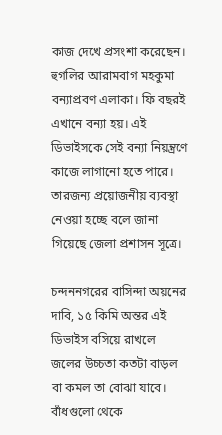কাজ দেখে প্রসংশা করেছেন। হুগলির আরামবাগ মহকুমা বন্যাপ্রবণ এলাকা। ফি বছরই এখানে বন্যা হয়। এই ডিভাইসকে সেই বন্যা নিয়ন্ত্রণে কাজে লাগানো হতে পারে। তারজন্য প্রয়োজনীয় ব্যবস্থা নেওয়া হচ্ছে বলে জানা গিয়েছে জেলা প্রশাসন সূত্রে।

চন্দননগরের বাসিন্দা অয়নের দাবি, ১৫ কিমি অন্তর এই ডিভাইস বসিয়ে রাখলে জলের উচ্চতা কতটা বাড়ল বা কমল তা বোঝা যাবে। বাঁধগুলো থেকে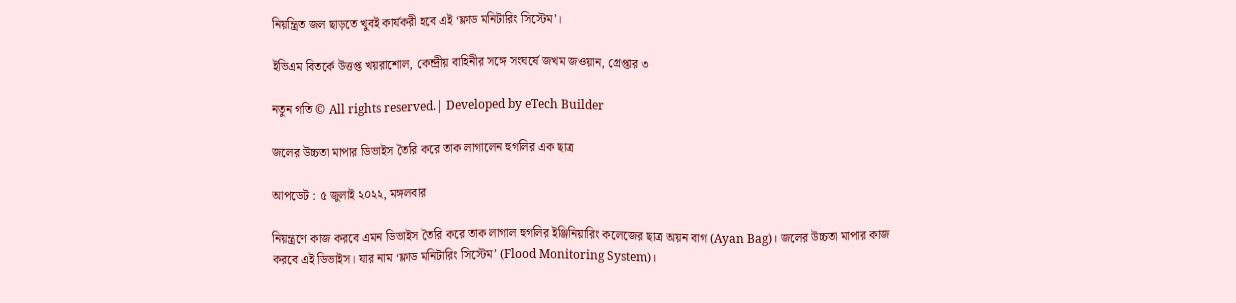নিয়ন্ত্রিত জল ছাড়তে খুবই কার্যকরী হবে এই ‘ফ্লাড মনিটারিং সিস্টেম’।

ইভিএম বিতর্কে উত্তপ্ত খয়রাশোল, কেন্দ্রীয় বাহিনীর সঙ্গে সংঘর্ষে জখম জওয়ান, গ্রেপ্তার ৩

নতুন গতি © All rights reserved.| Developed by eTech Builder

জলের উচ্চতা মাপার ডিভাইস তৈরি করে তাক লাগালেন হুগলির এক ছাত্র

আপডেট : ৫ জুলাই ২০২২, মঙ্গলবার

নিয়ন্ত্রণে কাজ করবে এমন ডিভাইস তৈরি করে তাক লাগাল হুগলির ইঞ্জিনিয়ারিং কলেজের ছাত্র অয়ন বাগ (Ayan Bag)। জলের উচ্চতা মাপার কাজ করবে এই ডিভাইস। যার নাম ‘ফ্লাড মনিটারিং সিস্টেম’ (Flood Monitoring System)।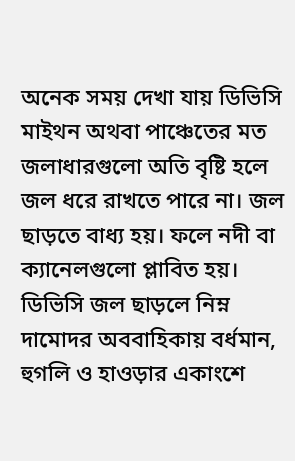অনেক সময় দেখা যায় ডিভিসি মাইথন অথবা পাঞ্চেতের মত জলাধারগুলো অতি বৃষ্টি হলে জল ধরে রাখতে পারে না। জল ছাড়তে বাধ্য হয়। ফলে নদী বা ক্যানেলগুলো প্লাবিত হয়। ডিভিসি জল ছাড়লে নিম্ন দামোদর অববাহিকায় বর্ধমান, হুগলি ও হাওড়ার একাংশে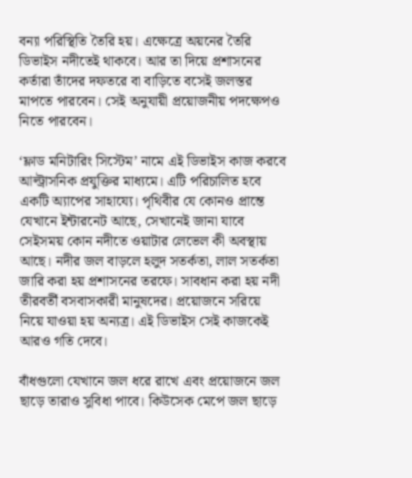বন্যা পরিস্থিতি তৈরি হয়। এক্ষেত্রে অয়নের তৈরি ডিভাইস নদীতেই থাকবে। আর তা দিয়ে প্রশাসনের কর্তারা তাঁদের দফতরে বা বাড়িতে বসেই জলস্তর মাপতে পারবেন। সেই অনুযায়ী প্রয়োজনীয় পদক্ষেপও নিতে পারবেন।

‘ফ্লাড মনিটারিং সিস্টেম’ নামে এই ডিভাইস কাজ করবে আল্ট্রাসনিক প্রযুক্তির মাধ্যমে। এটি পরিচালিত হবে একটি অ্যাপের সাহায্যে। পৃথিবীর যে কোনও প্রান্তে যেখানে ইন্টারনেট আছে, সেখানেই জানা যাবে সেইসময় কোন নদীতে ওয়াটার লেভেল কী অবস্থায় আছে। নদীর জল বাড়লে হলুদ সতর্কতা, লাল সতর্কতা জারি করা হয় প্রশাসনের তরফে। সাবধান করা হয় নদী তীরবর্তী বসবাসকারী মানুষদের। প্রয়োজনে সরিয়ে নিয়ে যাওয়া হয় অন্যত্র। এই ডিভাইস সেই কাজকেই আরও গতি দেবে।

বাঁধগুলো যেখানে জল ধরে রাখে এবং প্রয়োজনে জল ছাড়ে তারাও সুবিধা পাবে। কিউসেক মেপে জল ছাড়ে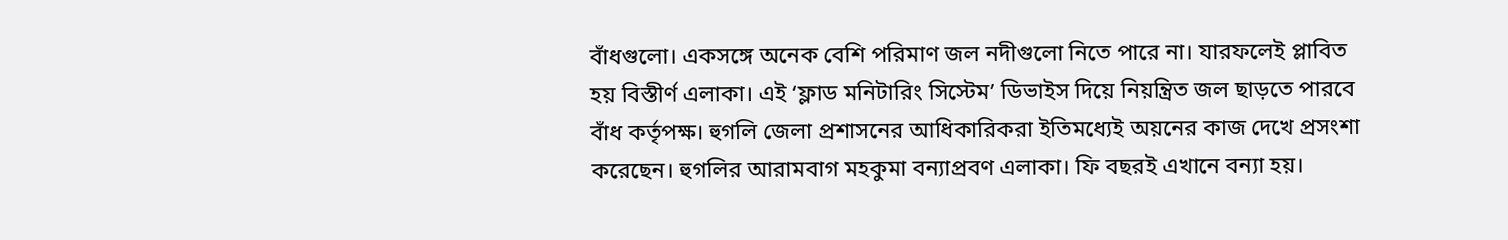বাঁধগুলো। একসঙ্গে অনেক বেশি পরিমাণ জল নদীগুলো নিতে পারে না। যারফলেই প্লাবিত হয় বিস্তীর্ণ এলাকা। এই ‘ফ্লাড মনিটারিং সিস্টেম’ ডিভাইস দিয়ে নিয়ন্ত্রিত জল ছাড়তে পারবে বাঁধ কর্তৃপক্ষ। হুগলি জেলা প্রশাসনের আধিকারিকরা ইতিমধ্যেই অয়নের কাজ দেখে প্রসংশা করেছেন। হুগলির আরামবাগ মহকুমা বন্যাপ্রবণ এলাকা। ফি বছরই এখানে বন্যা হয়।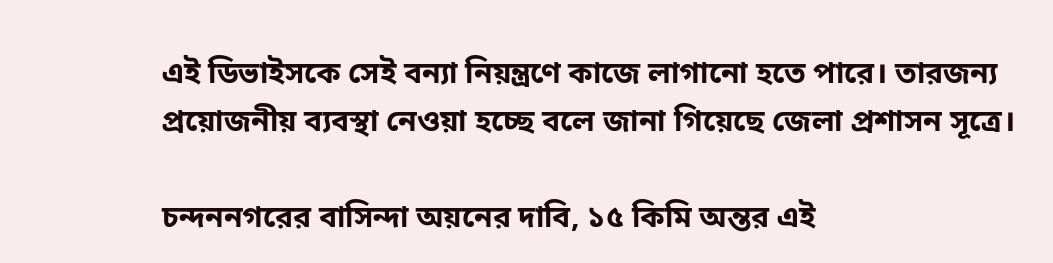এই ডিভাইসকে সেই বন্যা নিয়ন্ত্রণে কাজে লাগানো হতে পারে। তারজন্য প্রয়োজনীয় ব্যবস্থা নেওয়া হচ্ছে বলে জানা গিয়েছে জেলা প্রশাসন সূত্রে।

চন্দননগরের বাসিন্দা অয়নের দাবি, ১৫ কিমি অন্তর এই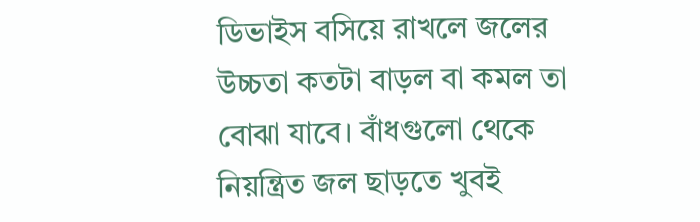ডিভাইস বসিয়ে রাখলে জলের উচ্চতা কতটা বাড়ল বা কমল তা বোঝা যাবে। বাঁধগুলো থেকে নিয়ন্ত্রিত জল ছাড়তে খুবই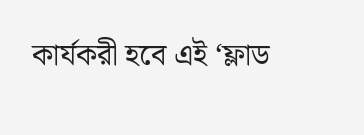কার্যকরী হবে এই ‘ফ্লাড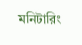মনিটারিং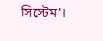সিস্টেম’।